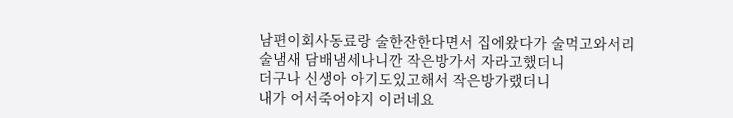남편이회사동료랑 술한잔한다면서 집에왔다가 술먹고와서리
술냄새 담배냄세나니깐 작은방가서 자라고했더니
더구나 신생아 아기도있고해서 작은방가랬더니
내가 어서죽어야지 이러네요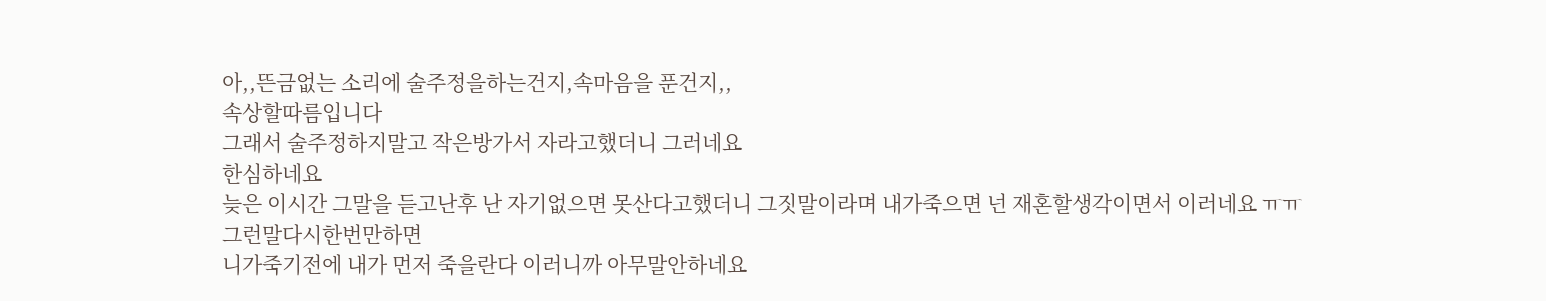아,,뜬금없는 소리에 술주정을하는건지,속마음을 푼건지,,
속상할따름입니다
그래서 술주정하지말고 작은방가서 자라고했더니 그러네요
한심하네요
늦은 이시간 그말을 듣고난후 난 자기없으면 못산다고했더니 그짓말이라며 내가죽으면 넌 재혼할생각이면서 이러네요 ㅠㅠ
그런말다시한번만하면
니가죽기전에 내가 먼저 죽을란다 이러니까 아무말안하네요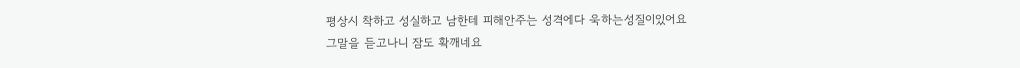평상시 착하고 성실하고 남한테 피해안주는 성격에다 욱하는성질이있어요
그말을 듣고나니 잠도 확깨네요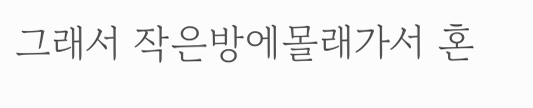그래서 작은방에몰래가서 혼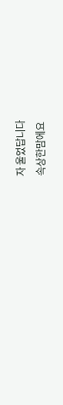자 울었답니다
속상한맘에요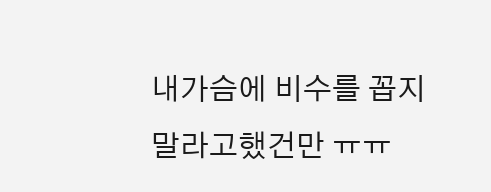내가슴에 비수를 꼽지말라고했건만 ㅠㅠ